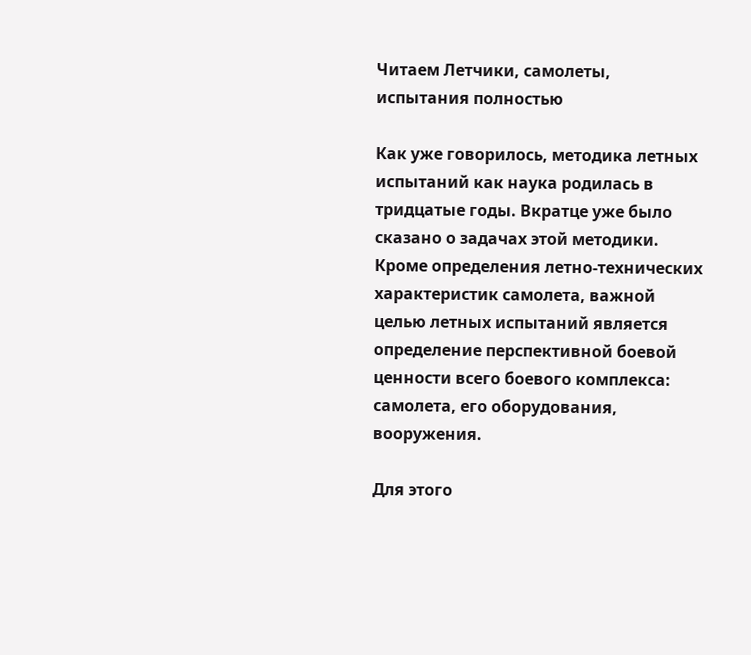Читаем Летчики, самолеты, испытания полностью

Как уже говорилось, методика летных испытаний как наука родилась в тридцатые годы. Вкратце уже было сказано о задачах этой методики. Кроме определения летно-технических характеристик самолета, важной целью летных испытаний является определение перспективной боевой ценности всего боевого комплекса: самолета, его оборудования, вооружения.

Для этого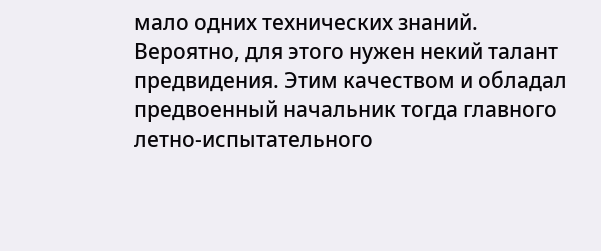мало одних технических знаний. Вероятно, для этого нужен некий талант предвидения. Этим качеством и обладал предвоенный начальник тогда главного летно-испытательного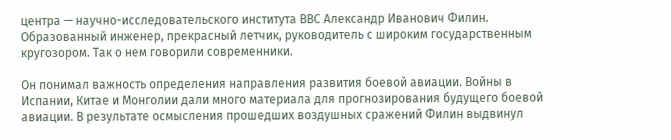центра — научно-исследовательского института ВВС Александр Иванович Филин. Образованный инженер, прекрасный летчик, руководитель с широким государственным кругозором. Так о нем говорили современники.

Он понимал важность определения направления развития боевой авиации. Войны в Испании, Китае и Монголии дали много материала для прогнозирования будущего боевой авиации. В результате осмысления прошедших воздушных сражений Филин выдвинул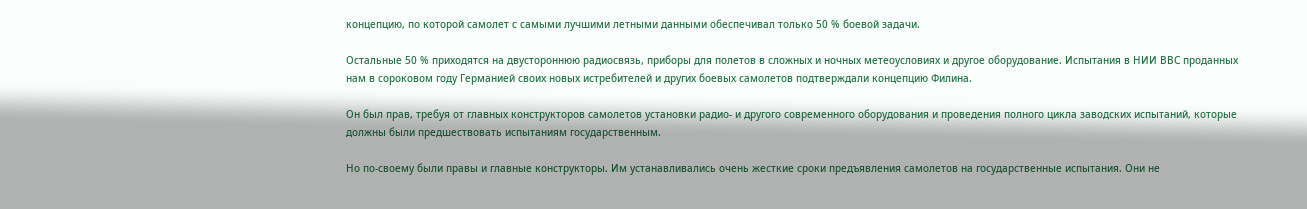концепцию, по которой самолет с самыми лучшими летными данными обеспечивал только 50 % боевой задачи.

Остальные 50 % приходятся на двустороннюю радиосвязь, приборы для полетов в сложных и ночных метеоусловиях и другое оборудование. Испытания в НИИ ВВС проданных нам в сороковом году Германией своих новых истребителей и других боевых самолетов подтверждали концепцию Филина.

Он был прав, требуя от главных конструкторов самолетов установки радио- и другого современного оборудования и проведения полного цикла заводских испытаний, которые должны были предшествовать испытаниям государственным.

Но по-своему были правы и главные конструкторы. Им устанавливались очень жесткие сроки предъявления самолетов на государственные испытания. Они не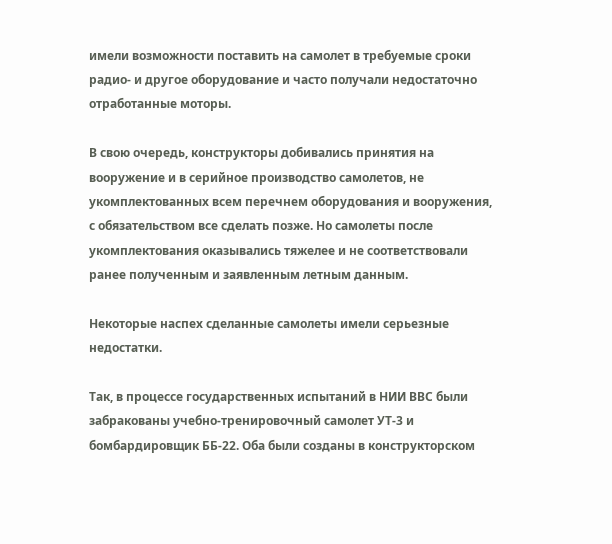имели возможности поставить на самолет в требуемые сроки радио- и другое оборудование и часто получали недостаточно отработанные моторы.

В свою очередь, конструкторы добивались принятия на вооружение и в серийное производство самолетов, не укомплектованных всем перечнем оборудования и вооружения, с обязательством все сделать позже. Но самолеты после укомплектования оказывались тяжелее и не соответствовали ранее полученным и заявленным летным данным.

Некоторые наспех сделанные самолеты имели серьезные недостатки.

Так, в процессе государственных испытаний в НИИ ВВС были забракованы учебно-тренировочный самолет УТ-3 и бомбардировщик ББ-22. Оба были созданы в конструкторском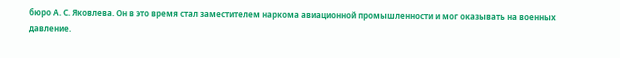бюро А. С. Яковлева. Он в это время стал заместителем наркома авиационной промышленности и мог оказывать на военных давление.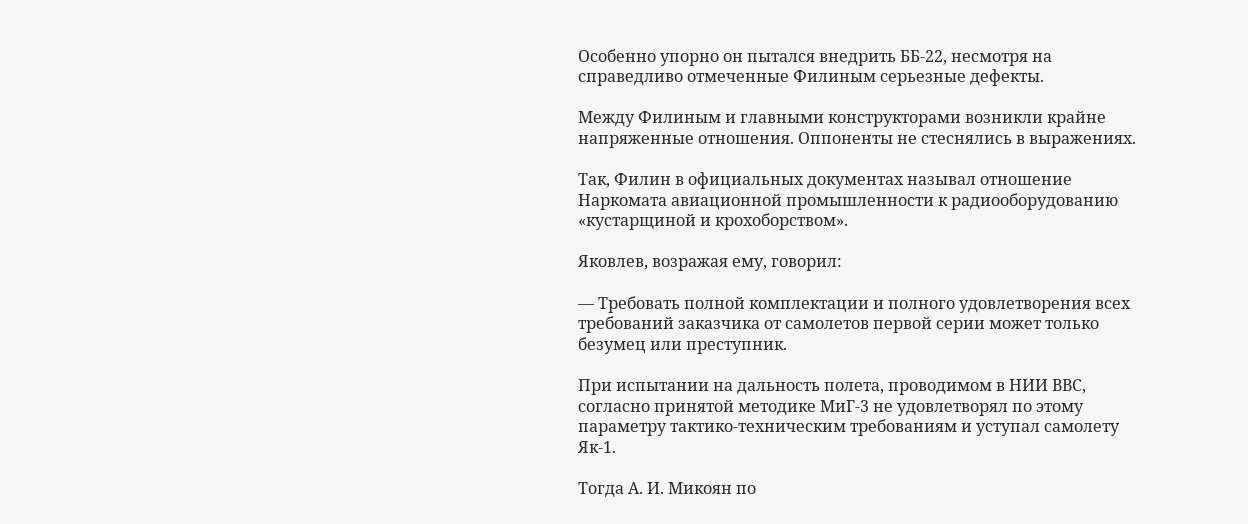Особенно упорно он пытался внедрить ББ-22, несмотря на справедливо отмеченные Филиным серьезные дефекты.

Между Филиным и главными конструкторами возникли крайне напряженные отношения. Оппоненты не стеснялись в выражениях.

Так, Филин в официальных документах называл отношение Наркомата авиационной промышленности к радиооборудованию «кустарщиной и крохоборством».

Яковлев, возражая ему, говорил:

— Требовать полной комплектации и полного удовлетворения всех требований заказчика от самолетов первой серии может только безумец или преступник.

При испытании на дальность полета, проводимом в НИИ ВВС, согласно принятой методике МиГ-3 не удовлетворял по этому параметру тактико-техническим требованиям и уступал самолету Як-1.

Тогда А. И. Микоян по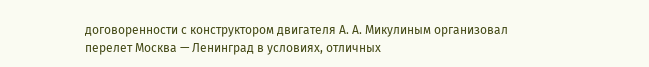договоренности с конструктором двигателя А. А. Микулиным организовал перелет Москва — Ленинград в условиях, отличных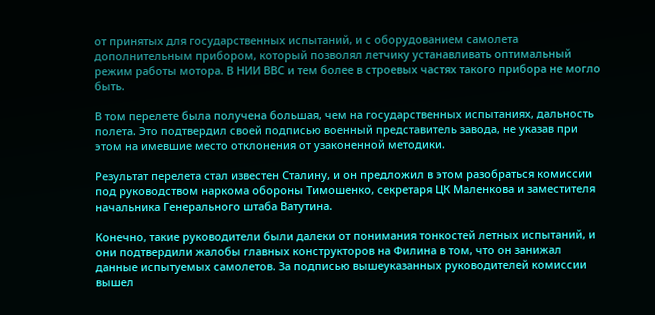от принятых для государственных испытаний, и с оборудованием самолета дополнительным прибором, который позволял летчику устанавливать оптимальный режим работы мотора. В НИИ ВВС и тем более в строевых частях такого прибора не могло быть.

В том перелете была получена большая, чем на государственных испытаниях, дальность полета. Это подтвердил своей подписью военный представитель завода, не указав при этом на имевшие место отклонения от узаконенной методики.

Результат перелета стал известен Сталину, и он предложил в этом разобраться комиссии под руководством наркома обороны Тимошенко, секретаря ЦК Маленкова и заместителя начальника Генерального штаба Ватутина.

Конечно, такие руководители были далеки от понимания тонкостей летных испытаний, и они подтвердили жалобы главных конструкторов на Филина в том, что он занижал данные испытуемых самолетов. За подписью вышеуказанных руководителей комиссии вышел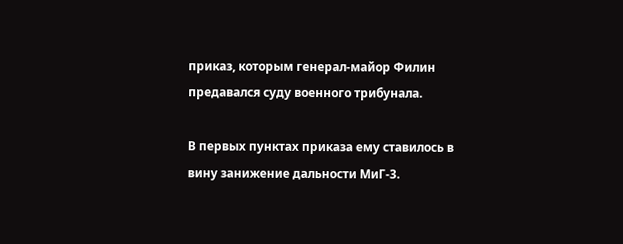приказ, которым генерал-майор Филин предавался суду военного трибунала.

В первых пунктах приказа ему ставилось в вину занижение дальности МиГ-3.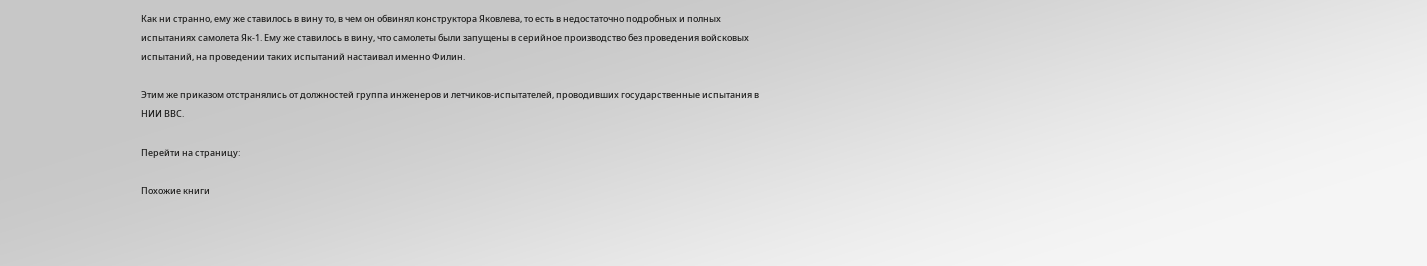Как ни странно, ему же ставилось в вину то, в чем он обвинял конструктора Яковлева, то есть в недостаточно подробных и полных испытаниях самолета Як-1. Ему же ставилось в вину, что самолеты были запущены в серийное производство без проведения войсковых испытаний, на проведении таких испытаний настаивал именно Филин.

Этим же приказом отстранялись от должностей группа инженеров и летчиков-испытателей, проводивших государственные испытания в НИИ ВВС.

Перейти на страницу:

Похожие книги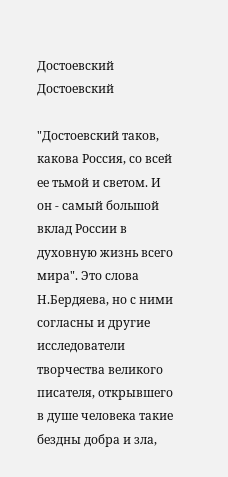Достоевский
Достоевский

"Достоевский таков, какова Россия, со всей ее тьмой и светом. И он - самый большой вклад России в духовную жизнь всего мира". Это слова Н.Бердяева, но с ними согласны и другие исследователи творчества великого писателя, открывшего в душе человека такие бездны добра и зла,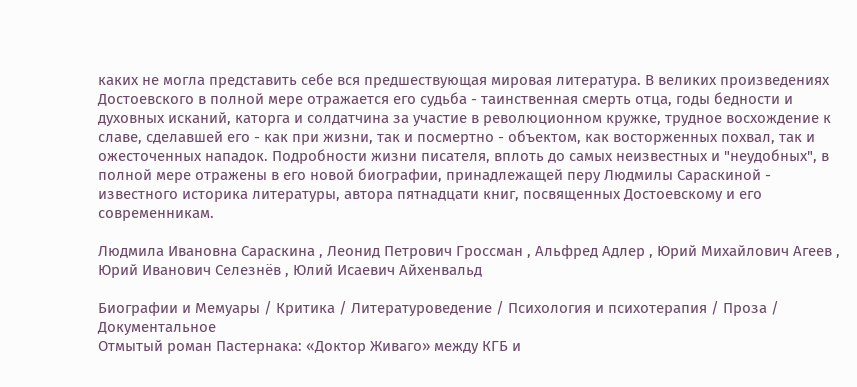каких не могла представить себе вся предшествующая мировая литература. В великих произведениях Достоевского в полной мере отражается его судьба - таинственная смерть отца, годы бедности и духовных исканий, каторга и солдатчина за участие в революционном кружке, трудное восхождение к славе, сделавшей его - как при жизни, так и посмертно - объектом, как восторженных похвал, так и ожесточенных нападок. Подробности жизни писателя, вплоть до самых неизвестных и "неудобных", в полной мере отражены в его новой биографии, принадлежащей перу Людмилы Сараскиной - известного историка литературы, автора пятнадцати книг, посвященных Достоевскому и его современникам.

Людмила Ивановна Сараскина , Леонид Петрович Гроссман , Альфред Адлер , Юрий Михайлович Агеев , Юрий Иванович Селезнёв , Юлий Исаевич Айхенвальд

Биографии и Мемуары / Критика / Литературоведение / Психология и психотерапия / Проза / Документальное
Отмытый роман Пастернака: «Доктор Живаго» между КГБ и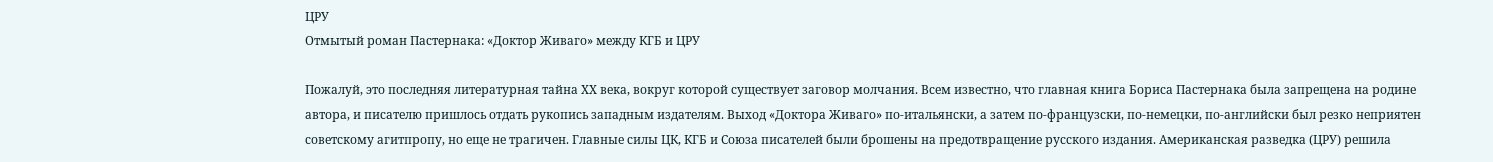ЦРУ
Отмытый роман Пастернака: «Доктор Живаго» между КГБ и ЦРУ

Пожалуй, это последняя литературная тайна ХХ века, вокруг которой существует заговор молчания. Всем известно, что главная книга Бориса Пастернака была запрещена на родине автора, и писателю пришлось отдать рукопись западным издателям. Выход «Доктора Живаго» по-итальянски, а затем по-французски, по-немецки, по-английски был резко неприятен советскому агитпропу, но еще не трагичен. Главные силы ЦК, КГБ и Союза писателей были брошены на предотвращение русского издания. Американская разведка (ЦРУ) решила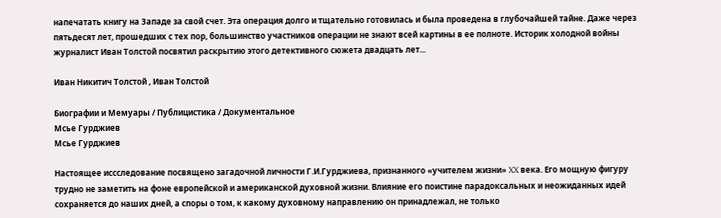напечатать книгу на Западе за свой счет. Эта операция долго и тщательно готовилась и была проведена в глубочайшей тайне. Даже через пятьдесят лет, прошедших с тех пор, большинство участников операции не знают всей картины в ее полноте. Историк холодной войны журналист Иван Толстой посвятил раскрытию этого детективного сюжета двадцать лет...

Иван Никитич Толстой , Иван Толстой

Биографии и Мемуары / Публицистика / Документальное
Мсье Гурджиев
Мсье Гурджиев

Настоящее иссследование посвящено загадочной личности Г.И.Гурджиева, признанного «учителем жизни» XX века. Его мощную фигуру трудно не заметить на фоне европейской и американской духовной жизни. Влияние его поистине парадоксальных и неожиданных идей сохраняется до наших дней, а споры о том, к какому духовному направлению он принадлежал, не только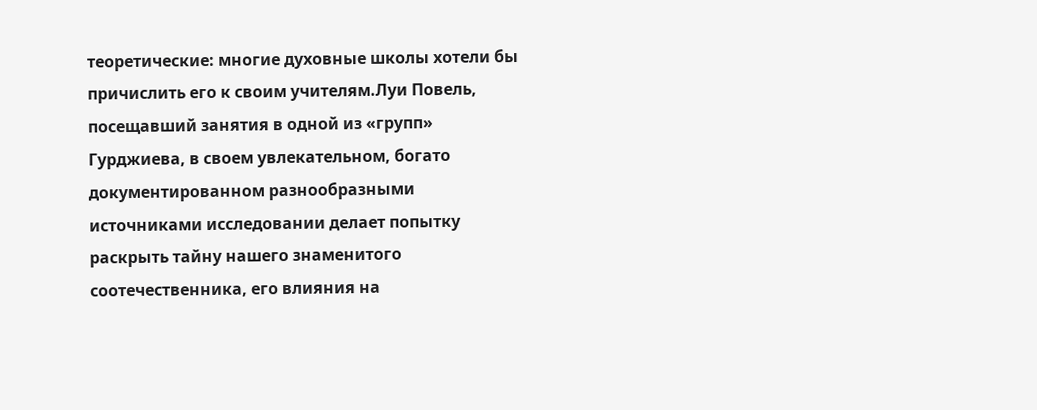теоретические: многие духовные школы хотели бы причислить его к своим учителям.Луи Повель, посещавший занятия в одной из «групп» Гурджиева, в своем увлекательном, богато документированном разнообразными источниками исследовании делает попытку раскрыть тайну нашего знаменитого соотечественника, его влияния на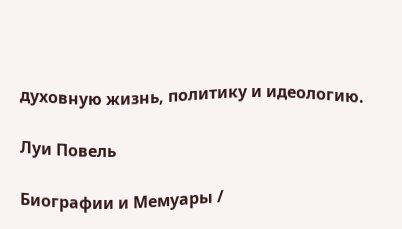духовную жизнь, политику и идеологию.

Луи Повель

Биографии и Мемуары /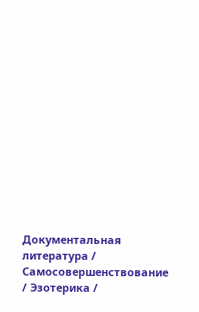Документальная литература / Самосовершенствование / Эзотерика /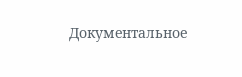Документальное